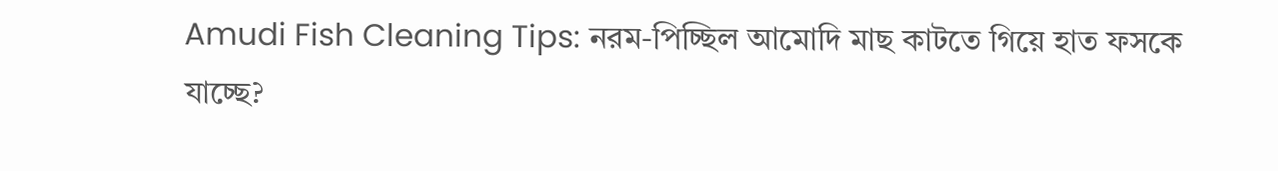Amudi Fish Cleaning Tips: নরম-পিচ্ছিল আমোদি মাছ কাটতে গিয়ে হাত ফসকে যাচ্ছে?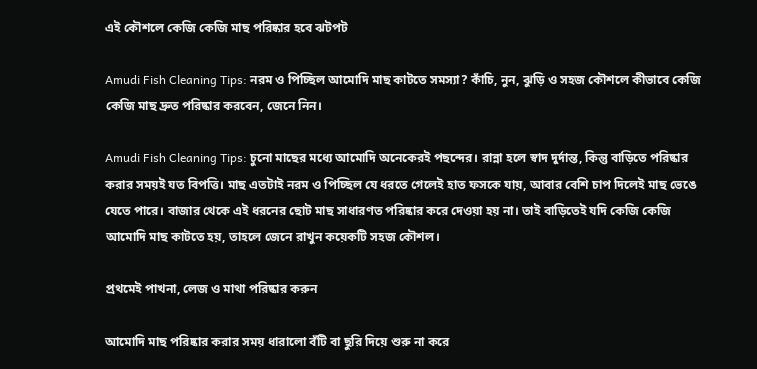এই কৌশলে কেজি কেজি মাছ পরিষ্কার হবে ঝটপট

Amudi Fish Cleaning Tips: নরম ও পিচ্ছিল আমোদি মাছ কাটতে সমস্যা? কাঁচি, নুন, ঝুড়ি ও সহজ কৌশলে কীভাবে কেজি কেজি মাছ দ্রুত পরিষ্কার করবেন, জেনে নিন।

Amudi Fish Cleaning Tips: চুনো মাছের মধ্যে আমোদি অনেকেরই পছন্দের। রান্না হলে স্বাদ দুর্দান্ত, কিন্তু বাড়িতে পরিষ্কার করার সময়ই যত বিপত্তি। মাছ এতটাই নরম ও পিচ্ছিল যে ধরতে গেলেই হাত ফসকে যায়, আবার বেশি চাপ দিলেই মাছ ভেঙে যেতে পারে। বাজার থেকে এই ধরনের ছোট মাছ সাধারণত পরিষ্কার করে দেওয়া হয় না। তাই বাড়িতেই যদি কেজি কেজি আমোদি মাছ কাটতে হয়, তাহলে জেনে রাখুন কয়েকটি সহজ কৌশল।

প্রথমেই পাখনা, লেজ ও মাথা পরিষ্কার করুন

আমোদি মাছ পরিষ্কার করার সময় ধারালো বঁটি বা ছুরি দিয়ে শুরু না করে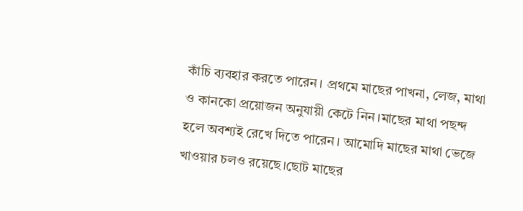কাঁচি ব্যবহার করতে পারেন। প্রথমে মাছের পাখনা, লেজ, মাথা ও কানকো প্রয়োজন অনুযায়ী কেটে নিন।মাছের মাথা পছন্দ হলে অবশ্যই রেখে দিতে পারেন। আমোদি মাছের মাথা ভেজে খাওয়ার চলও রয়েছে।ছোট মাছের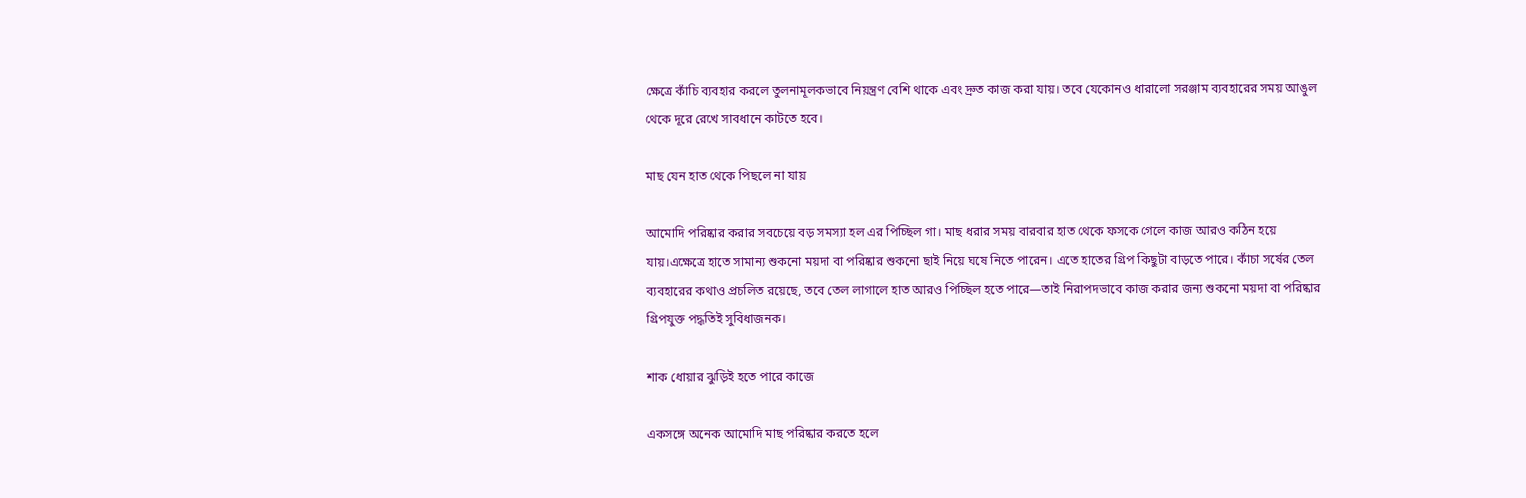ক্ষেত্রে কাঁচি ব্যবহার করলে তুলনামূলকভাবে নিয়ন্ত্রণ বেশি থাকে এবং দ্রুত কাজ করা যায়। তবে যেকোনও ধারালো সরঞ্জাম ব্যবহারের সময় আঙুল থেকে দূরে রেখে সাবধানে কাটতে হবে।

মাছ যেন হাত থেকে পিছলে না যায়

আমোদি পরিষ্কার করার সবচেয়ে বড় সমস্যা হল এর পিচ্ছিল গা। মাছ ধরার সময় বারবার হাত থেকে ফসকে গেলে কাজ আরও কঠিন হয়ে যায়।এক্ষেত্রে হাতে সামান্য শুকনো ময়দা বা পরিষ্কার শুকনো ছাই নিয়ে ঘষে নিতে পারেন। এতে হাতের গ্রিপ কিছুটা বাড়তে পারে। কাঁচা সর্ষের তেল ব্যবহারের কথাও প্রচলিত রয়েছে, তবে তেল লাগালে হাত আরও পিচ্ছিল হতে পারে—তাই নিরাপদভাবে কাজ করার জন্য শুকনো ময়দা বা পরিষ্কার গ্রিপযুক্ত পদ্ধতিই সুবিধাজনক।

শাক ধোয়ার ঝুড়িই হতে পারে কাজে

একসঙ্গে অনেক আমোদি মাছ পরিষ্কার করতে হলে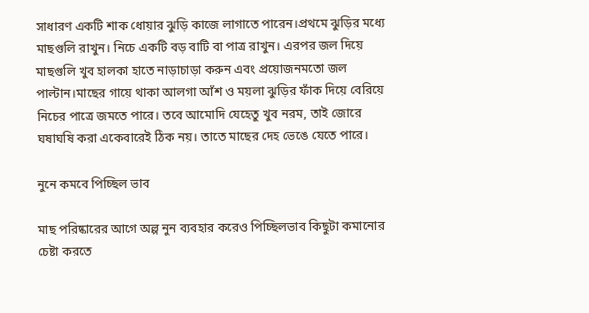সাধারণ একটি শাক ধোয়ার ঝুড়ি কাজে লাগাতে পারেন।প্রথমে ঝুড়ির মধ্যে মাছগুলি রাখুন। নিচে একটি বড় বাটি বা পাত্র রাখুন। এরপর জল দিয়ে মাছগুলি খুব হালকা হাতে নাড়াচাড়া করুন এবং প্রয়োজনমতো জল পাল্টান।মাছের গায়ে থাকা আলগা আঁশ ও ময়লা ঝুড়ির ফাঁক দিয়ে বেরিয়ে নিচের পাত্রে জমতে পারে। তবে আমোদি যেহেতু খুব নরম, তাই জোরে ঘষাঘষি করা একেবারেই ঠিক নয়। তাতে মাছের দেহ ভেঙে যেতে পারে।

নুনে কমবে পিচ্ছিল ভাব

মাছ পরিষ্কারের আগে অল্প নুন ব্যবহার করেও পিচ্ছিলভাব কিছুটা কমানোর চেষ্টা করতে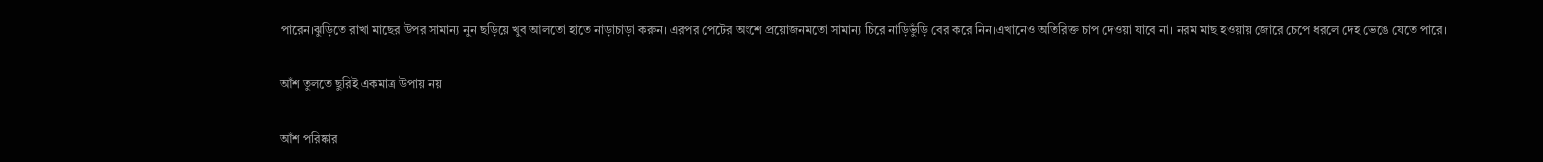পারেন।ঝুড়িতে রাখা মাছের উপর সামান্য নুন ছড়িয়ে খুব আলতো হাতে নাড়াচাড়া করুন। এরপর পেটের অংশে প্রয়োজনমতো সামান্য চিরে নাড়িভুঁড়ি বের করে নিন।এখানেও অতিরিক্ত চাপ দেওয়া যাবে না। নরম মাছ হওয়ায় জোরে চেপে ধরলে দেহ ভেঙে যেতে পারে।

আঁশ তুলতে ছুরিই একমাত্র উপায় নয়

আঁশ পরিষ্কার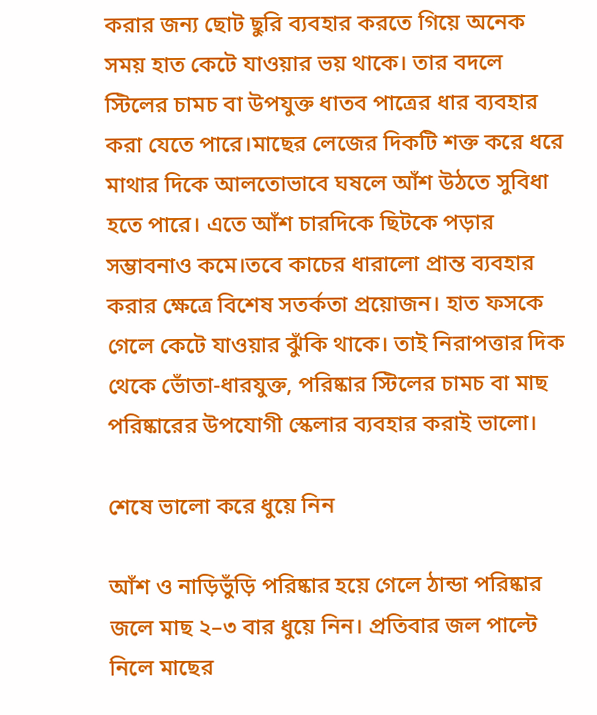করার জন্য ছোট ছুরি ব্যবহার করতে গিয়ে অনেক সময় হাত কেটে যাওয়ার ভয় থাকে। তার বদলে স্টিলের চামচ বা উপযুক্ত ধাতব পাত্রের ধার ব্যবহার করা যেতে পারে।মাছের লেজের দিকটি শক্ত করে ধরে মাথার দিকে আলতোভাবে ঘষলে আঁশ উঠতে সুবিধা হতে পারে। এতে আঁশ চারদিকে ছিটকে পড়ার সম্ভাবনাও কমে।তবে কাচের ধারালো প্রান্ত ব্যবহার করার ক্ষেত্রে বিশেষ সতর্কতা প্রয়োজন। হাত ফসকে গেলে কেটে যাওয়ার ঝুঁকি থাকে। তাই নিরাপত্তার দিক থেকে ভোঁতা-ধারযুক্ত, পরিষ্কার স্টিলের চামচ বা মাছ পরিষ্কারের উপযোগী স্কেলার ব্যবহার করাই ভালো।

শেষে ভালো করে ধুয়ে নিন

আঁশ ও নাড়িভুঁড়ি পরিষ্কার হয়ে গেলে ঠান্ডা পরিষ্কার জলে মাছ ২–৩ বার ধুয়ে নিন। প্রতিবার জল পাল্টে নিলে মাছের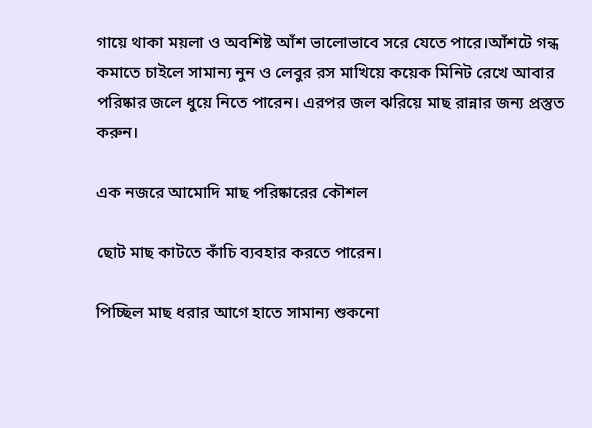গায়ে থাকা ময়লা ও অবশিষ্ট আঁশ ভালোভাবে সরে যেতে পারে।আঁশটে গন্ধ কমাতে চাইলে সামান্য নুন ও লেবুর রস মাখিয়ে কয়েক মিনিট রেখে আবার পরিষ্কার জলে ধুয়ে নিতে পারেন। এরপর জল ঝরিয়ে মাছ রান্নার জন্য প্রস্তুত করুন।

এক নজরে আমোদি মাছ পরিষ্কারের কৌশল

ছোট মাছ কাটতে কাঁচি ব্যবহার করতে পারেন।

পিচ্ছিল মাছ ধরার আগে হাতে সামান্য শুকনো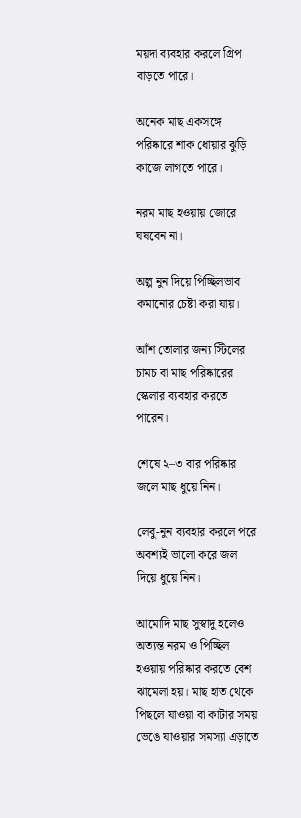ময়দা ব্যবহার করলে গ্রিপ বাড়তে পারে।

অনেক মাছ একসঙ্গে পরিষ্কারে শাক ধোয়ার ঝুড়ি কাজে লাগতে পারে।

নরম মাছ হওয়ায় জোরে ঘষবেন না।

অল্প নুন দিয়ে পিচ্ছিলভাব কমানোর চেষ্টা করা যায়।

আঁশ তোলার জন্য স্টিলের চামচ বা মাছ পরিষ্কারের স্কেলার ব্যবহার করতে পারেন।

শেষে ২–৩ বার পরিষ্কার জলে মাছ ধুয়ে নিন।

লেবু-নুন ব্যবহার করলে পরে অবশ্যই ভালো করে জল দিয়ে ধুয়ে নিন।

আমোদি মাছ সুস্বাদু হলেও অত্যন্ত নরম ও পিচ্ছিল হওয়ায় পরিষ্কার করতে বেশ ঝামেলা হয়। মাছ হাত থেকে পিছলে যাওয়া বা কাটার সময় ভেঙে যাওয়ার সমস্যা এড়াতে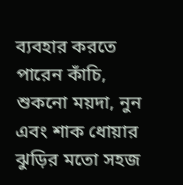ব্যবহার করতে পারেন কাঁচি, শুকনো ময়দা, নুন এবং শাক ধোয়ার ঝুড়ির মতো সহজ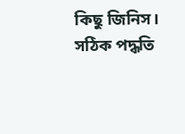কিছু জিনিস। সঠিক পদ্ধতি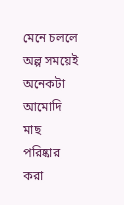মেনে চললে অল্প সময়েই অনেকটা আমোদি মাছ পরিষ্কার করা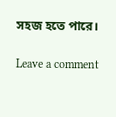সহজ হতে পারে।

Leave a comment